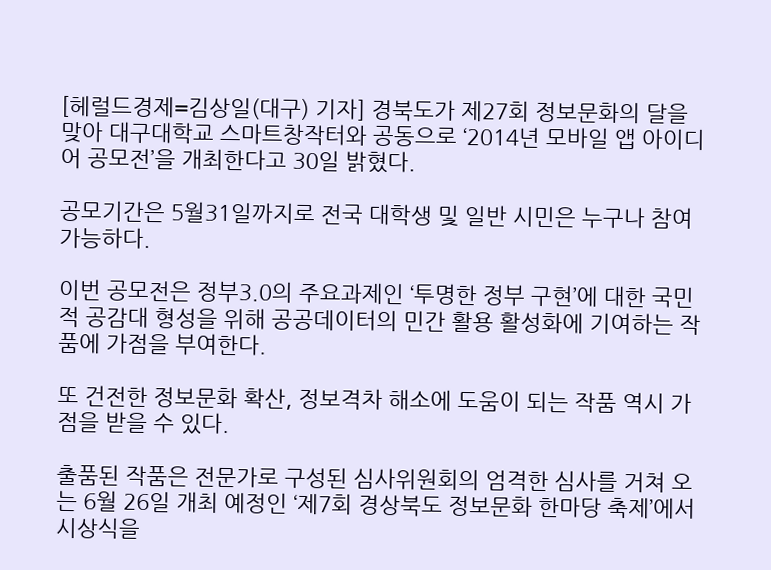[헤럴드경제=김상일(대구) 기자] 경북도가 제27회 정보문화의 달을 맞아 대구대학교 스마트창작터와 공동으로 ‘2014년 모바일 앱 아이디어 공모전’을 개최한다고 30일 밝혔다.

공모기간은 5월31일까지로 전국 대학생 및 일반 시민은 누구나 참여 가능하다.

이번 공모전은 정부3.0의 주요과제인 ‘투명한 정부 구현’에 대한 국민적 공감대 형성을 위해 공공데이터의 민간 활용 활성화에 기여하는 작품에 가점을 부여한다.

또 건전한 정보문화 확산, 정보격차 해소에 도움이 되는 작품 역시 가점을 받을 수 있다.

출품된 작품은 전문가로 구성된 심사위원회의 엄격한 심사를 거쳐 오는 6월 26일 개최 예정인 ‘제7회 경상북도 정보문화 한마당 축제’에서 시상식을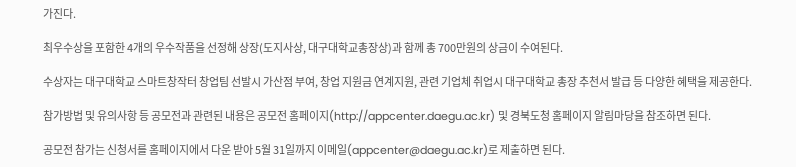가진다.

최우수상을 포함한 4개의 우수작품을 선정해 상장(도지사상, 대구대학교총장상)과 함께 총 700만원의 상금이 수여된다.

수상자는 대구대학교 스마트창작터 창업팀 선발시 가산점 부여, 창업 지원금 연계지원, 관련 기업체 취업시 대구대학교 총장 추천서 발급 등 다양한 혜택을 제공한다.

참가방법 및 유의사항 등 공모전과 관련된 내용은 공모전 홈페이지(http://appcenter.daegu.ac.kr) 및 경북도청 홈페이지 알림마당을 참조하면 된다.

공모전 참가는 신청서를 홈페이지에서 다운 받아 5월 31일까지 이메일(appcenter@daegu.ac.kr)로 제출하면 된다.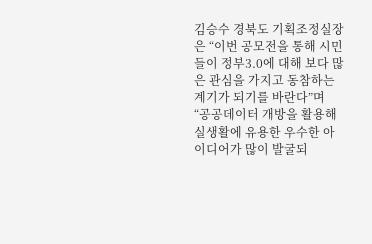김승수 경북도 기획조정실장은 “이번 공모전을 통해 시민들이 정부3.0에 대해 보다 많은 관심을 가지고 동참하는 계기가 되기를 바란다”며 “공공데이터 개방을 활용해 실생활에 유용한 우수한 아이디어가 많이 발굴되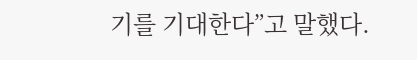기를 기대한다”고 말했다.